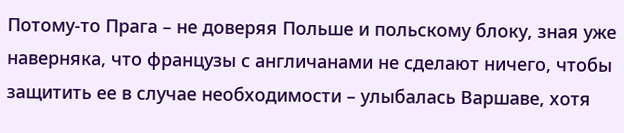Потому-то Прага – не доверяя Польше и польскому блоку, зная уже наверняка, что французы с англичанами не сделают ничего, чтобы защитить ее в случае необходимости – улыбалась Варшаве, хотя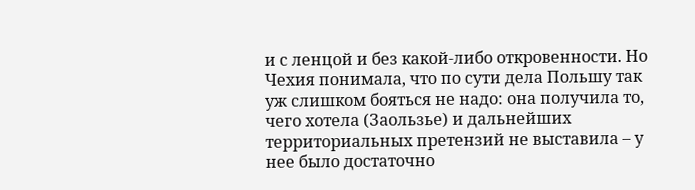и с ленцой и без какой-либо откровенности. Но Чехия понимала, что по сути дела Польшу так уж слишком бояться не надо: она получила то, чего хотела (Заользье) и дальнейших территориальных претензий не выставила – у нее было достаточно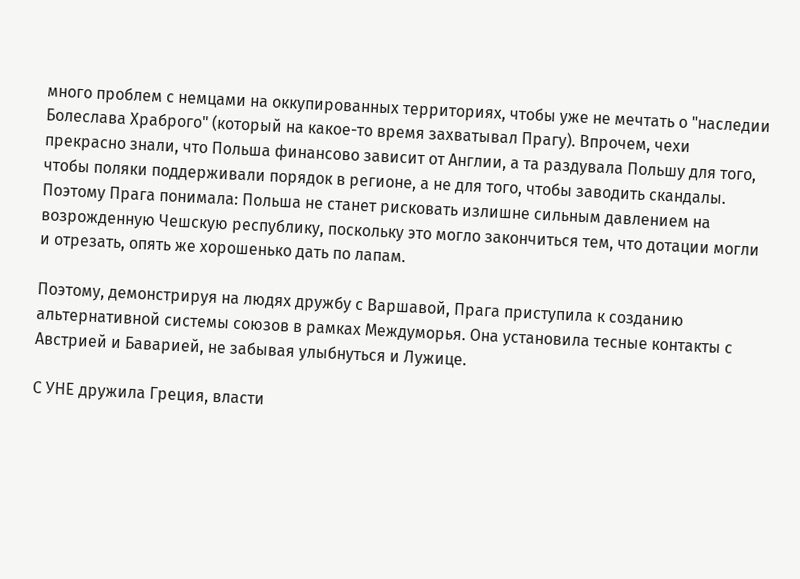много проблем с немцами на оккупированных территориях, чтобы уже не мечтать о "наследии Болеслава Храброго" (который на какое-то время захватывал Прагу). Впрочем, чехи прекрасно знали, что Польша финансово зависит от Англии, а та раздувала Польшу для того, чтобы поляки поддерживали порядок в регионе, а не для того, чтобы заводить скандалы. Поэтому Прага понимала: Польша не станет рисковать излишне сильным давлением на возрожденную Чешскую республику, поскольку это могло закончиться тем, что дотации могли и отрезать, опять же хорошенько дать по лапам.

Поэтому, демонстрируя на людях дружбу с Варшавой, Прага приступила к созданию альтернативной системы союзов в рамках Междуморья. Она установила тесные контакты с Австрией и Баварией, не забывая улыбнуться и Лужице.

С УНЕ дружила Греция, власти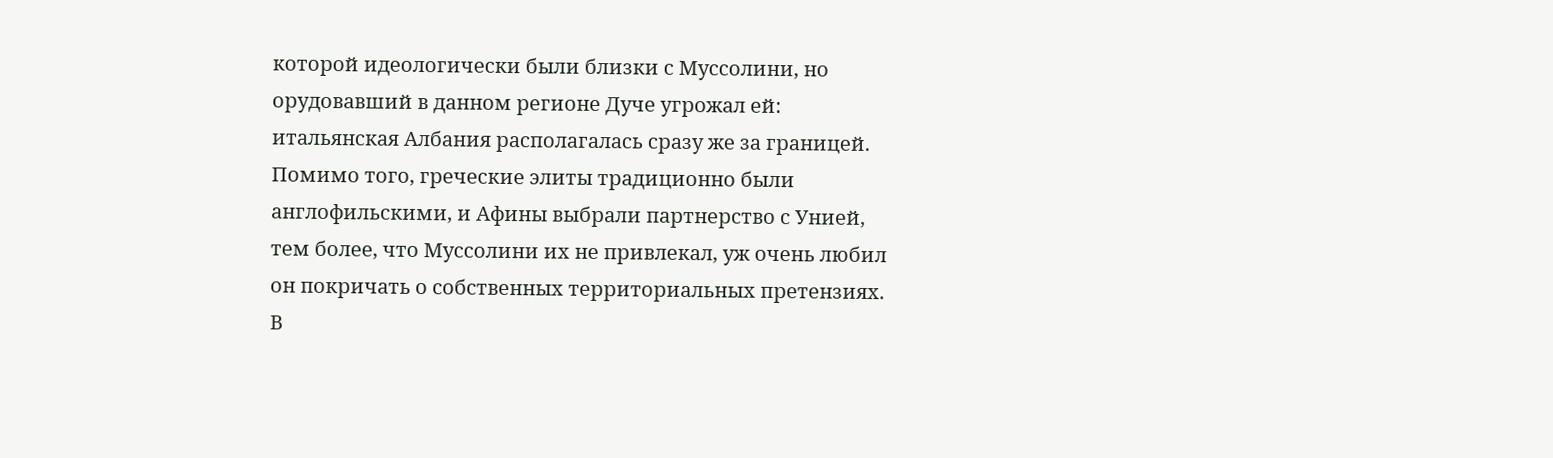которой идеологически были близки с Муссолини, но орудовавший в данном регионе Дуче угрожал ей: итальянская Албания располагалась сразу же за границей. Помимо того, греческие элиты традиционно были англофильскими, и Афины выбрали партнерство с Унией, тем более, что Муссолини их не привлекал, уж очень любил он покричать о собственных территориальных претензиях. В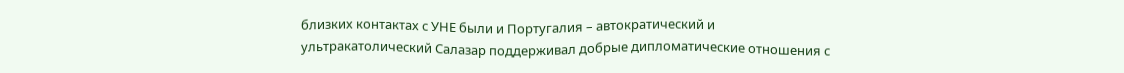близких контактах с УНЕ были и Португалия – автократический и ультракатолический Салазар поддерживал добрые дипломатические отношения с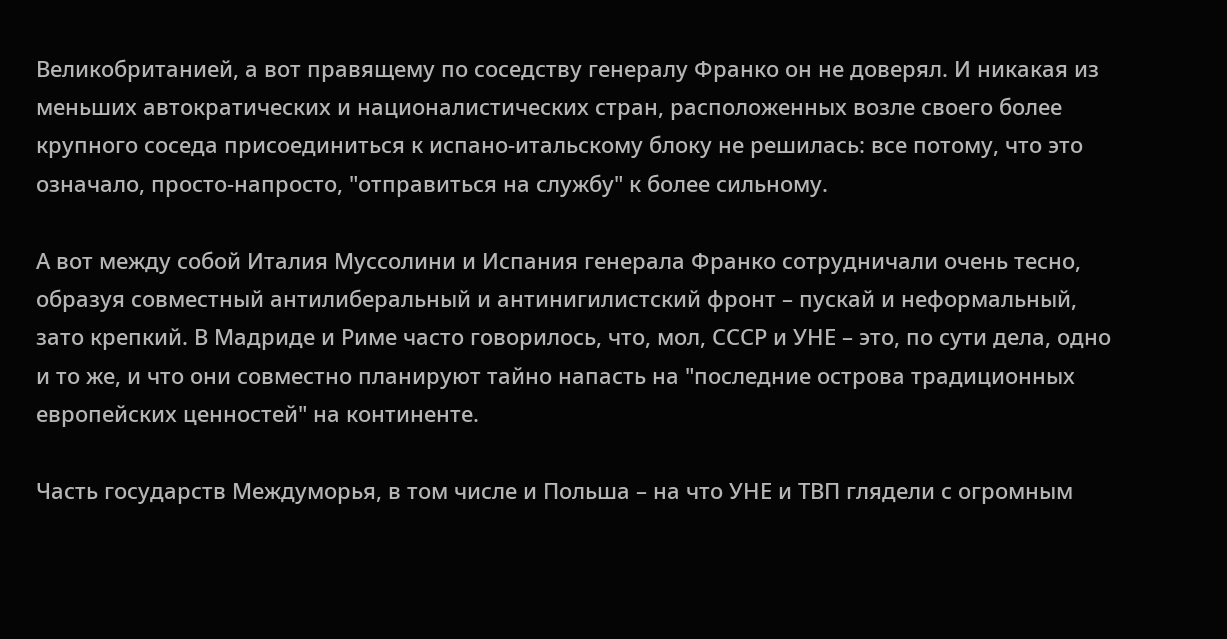Великобританией, а вот правящему по соседству генералу Франко он не доверял. И никакая из меньших автократических и националистических стран, расположенных возле своего более крупного соседа присоединиться к испано-итальскому блоку не решилась: все потому, что это означало, просто-напросто, "отправиться на службу" к более сильному.

А вот между собой Италия Муссолини и Испания генерала Франко сотрудничали очень тесно, образуя совместный антилиберальный и антинигилистский фронт – пускай и неформальный, зато крепкий. В Мадриде и Риме часто говорилось, что, мол, СССР и УНЕ – это, по сути дела, одно и то же, и что они совместно планируют тайно напасть на "последние острова традиционных европейских ценностей" на континенте.

Часть государств Междуморья, в том числе и Польша – на что УНЕ и ТВП глядели с огромным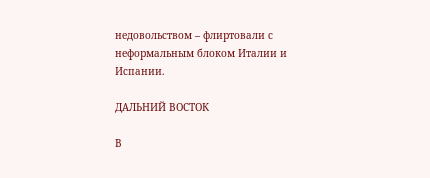недовольством – флиртовали с неформальным блоком Италии и Испании.

ДАЛЬНИЙ ВОСТОК

В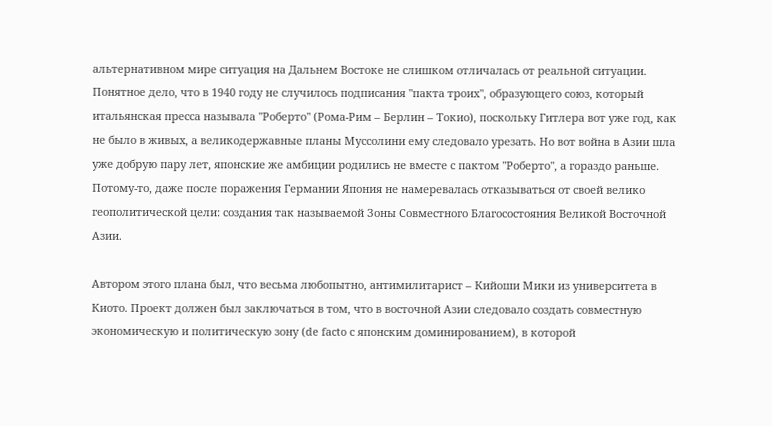альтернативном мире ситуация на Дальнем Востоке не слишком отличалась от реальной ситуации. Понятное дело, что в 1940 году не случилось подписания "пакта троих", образующего союз, который итальянская пресса называла "Роберто" (Рома-Рим – Берлин – Токио), поскольку Гитлера вот уже год, как не было в живых, а великодержавные планы Муссолини ему следовало урезать. Но вот война в Азии шла уже добрую пару лет, японские же амбиции родились не вместе с пактом "Роберто", а гораздо раньше. Потому-то, даже после поражения Германии Япония не намеревалась отказываться от своей велико геополитической цели: создания так называемой Зоны Совместного Благосостояния Великой Восточной Азии.

Автором этого плана был, что весьма любопытно, антимилитарист – Кийоши Мики из университета в Киото. Проект должен был заключаться в том, что в восточной Азии следовало создать совместную экономическую и политическую зону (de facto с японским доминированием), в которой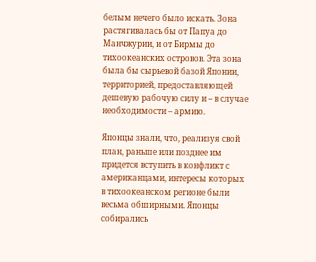белым нечего было искать. Зона растягивалась бы от Папуа до Манчжурии, и от Бирмы до тихоокеанских островов. Эта зона была бы сырьевой базой Японии, территорией, предоставляющей дешевую рабочую силу и – в случае необходимости – армию.

Японцы знали, что, реализуя свой план, раньше или позднее им придется вступить в конфликт с американцами, интересы которых в тихоокеанском регионе были весьма обширными. Японцы собирались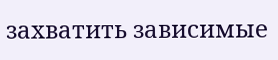захватить зависимые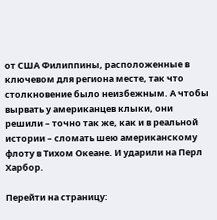от США Филиппины, расположенные в ключевом для региона месте, так что столкновение было неизбежным. А чтобы вырвать у американцев клыки, они решили – точно так же, как и в реальной истории – сломать шею американскому флоту в Тихом Океане. И ударили на Перл Харбор.

Перейти на страницу: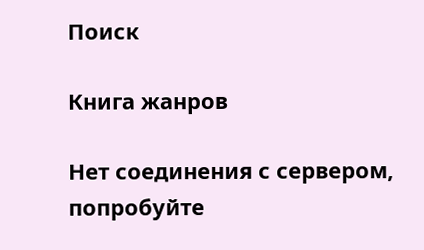Поиск

Книга жанров

Нет соединения с сервером, попробуйте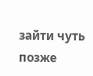зайти чуть позже